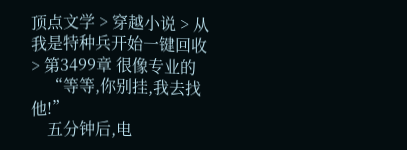顶点文学 > 穿越小说 > 从我是特种兵开始一键回收 > 第3499章 很像专业的
    “等等,你别挂,我去找他!”
    五分钟后,电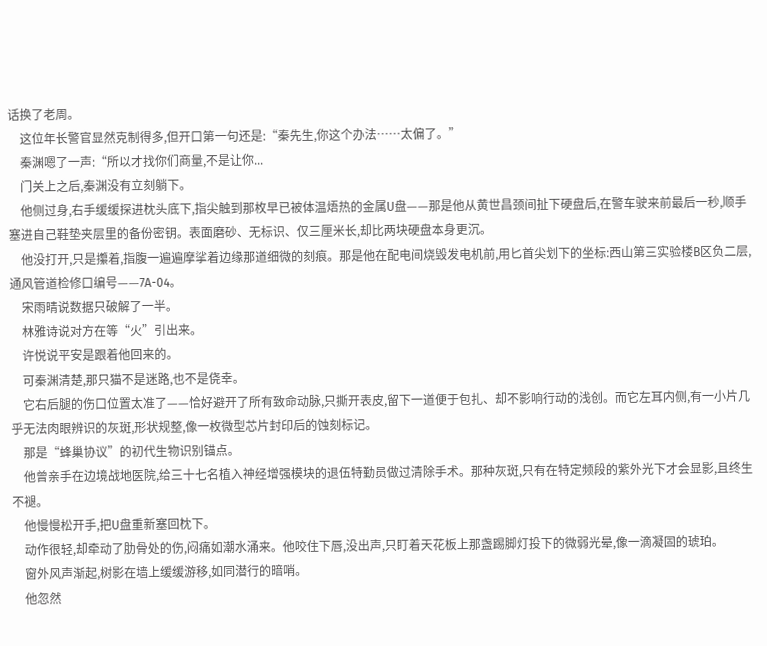话换了老周。
    这位年长警官显然克制得多,但开口第一句还是:“秦先生,你这个办法……太偏了。”
    秦渊嗯了一声:“所以才找你们商量,不是让你...
    门关上之后,秦渊没有立刻躺下。
    他侧过身,右手缓缓探进枕头底下,指尖触到那枚早已被体温焐热的金属U盘——那是他从黄世昌颈间扯下硬盘后,在警车驶来前最后一秒,顺手塞进自己鞋垫夹层里的备份密钥。表面磨砂、无标识、仅三厘米长,却比两块硬盘本身更沉。
    他没打开,只是攥着,指腹一遍遍摩挲着边缘那道细微的刻痕。那是他在配电间烧毁发电机前,用匕首尖划下的坐标:西山第三实验楼B区负二层,通风管道检修口编号——7A-04。
    宋雨晴说数据只破解了一半。
    林雅诗说对方在等“火”引出来。
    许悦说平安是跟着他回来的。
    可秦渊清楚,那只猫不是迷路,也不是侥幸。
    它右后腿的伤口位置太准了——恰好避开了所有致命动脉,只撕开表皮,留下一道便于包扎、却不影响行动的浅创。而它左耳内侧,有一小片几乎无法肉眼辨识的灰斑,形状规整,像一枚微型芯片封印后的蚀刻标记。
    那是“蜂巢协议”的初代生物识别锚点。
    他曾亲手在边境战地医院,给三十七名植入神经增强模块的退伍特勤员做过清除手术。那种灰斑,只有在特定频段的紫外光下才会显影,且终生不褪。
    他慢慢松开手,把U盘重新塞回枕下。
    动作很轻,却牵动了肋骨处的伤,闷痛如潮水涌来。他咬住下唇,没出声,只盯着天花板上那盏踢脚灯投下的微弱光晕,像一滴凝固的琥珀。
    窗外风声渐起,树影在墙上缓缓游移,如同潜行的暗哨。
    他忽然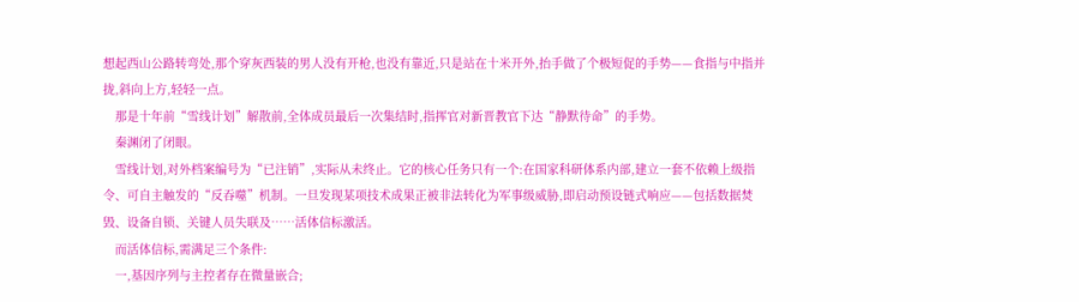想起西山公路转弯处,那个穿灰西装的男人没有开枪,也没有靠近,只是站在十米开外,抬手做了个极短促的手势——食指与中指并拢,斜向上方,轻轻一点。
    那是十年前“雪线计划”解散前,全体成员最后一次集结时,指挥官对新晋教官下达“静默待命”的手势。
    秦渊闭了闭眼。
    雪线计划,对外档案编号为“已注销”,实际从未终止。它的核心任务只有一个:在国家科研体系内部,建立一套不依赖上级指令、可自主触发的“反吞噬”机制。一旦发现某项技术成果正被非法转化为军事级威胁,即启动预设链式响应——包括数据焚毁、设备自锁、关键人员失联及……活体信标激活。
    而活体信标,需满足三个条件:
    一,基因序列与主控者存在微量嵌合;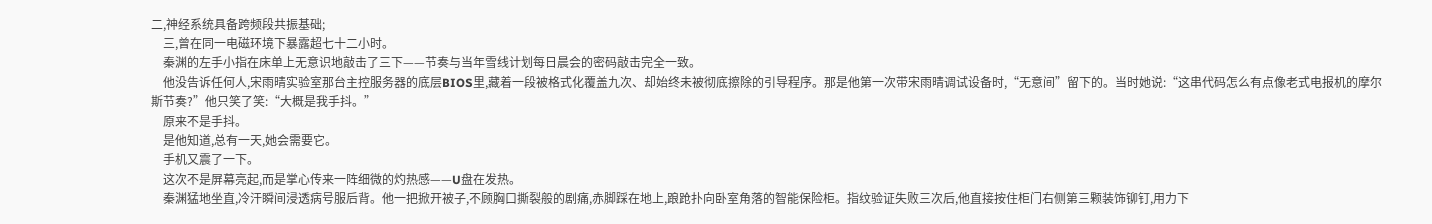二,神经系统具备跨频段共振基础;
    三,曾在同一电磁环境下暴露超七十二小时。
    秦渊的左手小指在床单上无意识地敲击了三下——节奏与当年雪线计划每日晨会的密码敲击完全一致。
    他没告诉任何人,宋雨晴实验室那台主控服务器的底层BIOS里,藏着一段被格式化覆盖九次、却始终未被彻底擦除的引导程序。那是他第一次带宋雨晴调试设备时,“无意间”留下的。当时她说:“这串代码怎么有点像老式电报机的摩尔斯节奏?”他只笑了笑:“大概是我手抖。”
    原来不是手抖。
    是他知道,总有一天,她会需要它。
    手机又震了一下。
    这次不是屏幕亮起,而是掌心传来一阵细微的灼热感——U盘在发热。
    秦渊猛地坐直,冷汗瞬间浸透病号服后背。他一把掀开被子,不顾胸口撕裂般的剧痛,赤脚踩在地上,踉跄扑向卧室角落的智能保险柜。指纹验证失败三次后,他直接按住柜门右侧第三颗装饰铆钉,用力下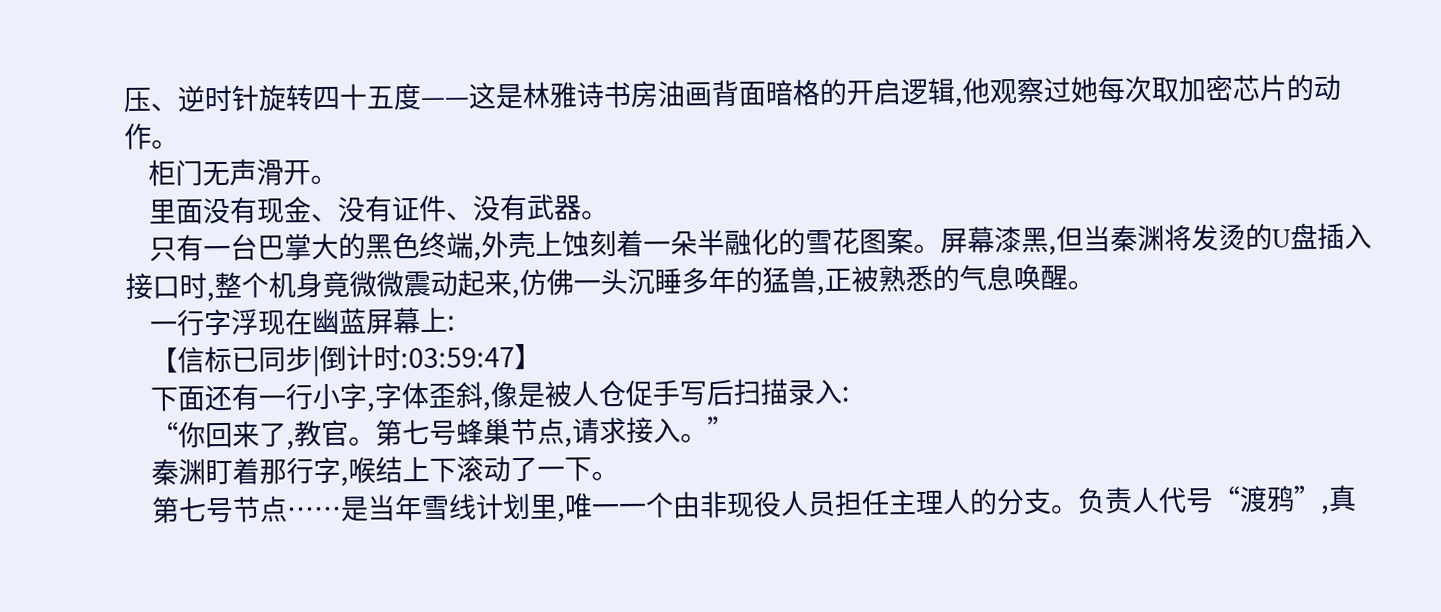压、逆时针旋转四十五度——这是林雅诗书房油画背面暗格的开启逻辑,他观察过她每次取加密芯片的动作。
    柜门无声滑开。
    里面没有现金、没有证件、没有武器。
    只有一台巴掌大的黑色终端,外壳上蚀刻着一朵半融化的雪花图案。屏幕漆黑,但当秦渊将发烫的U盘插入接口时,整个机身竟微微震动起来,仿佛一头沉睡多年的猛兽,正被熟悉的气息唤醒。
    一行字浮现在幽蓝屏幕上:
    【信标已同步|倒计时:03:59:47】
    下面还有一行小字,字体歪斜,像是被人仓促手写后扫描录入:
    “你回来了,教官。第七号蜂巢节点,请求接入。”
    秦渊盯着那行字,喉结上下滚动了一下。
    第七号节点……是当年雪线计划里,唯一一个由非现役人员担任主理人的分支。负责人代号“渡鸦”,真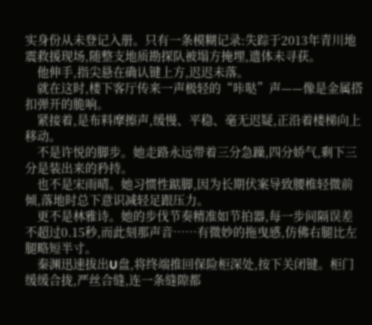实身份从未登记入册。只有一条模糊记录:失踪于2013年青川地震救援现场,随整支地质勘探队被塌方掩埋,遗体未寻获。
    他伸手,指尖悬在确认键上方,迟迟未落。
    就在这时,楼下客厅传来一声极轻的“咔哒”声——像是金属搭扣弹开的脆响。
    紧接着,是布料摩擦声,缓慢、平稳、毫无迟疑,正沿着楼梯向上移动。
    不是许悦的脚步。她走路永远带着三分急躁,四分娇气,剩下三分是装出来的矜持。
    也不是宋雨晴。她习惯性踮脚,因为长期伏案导致腰椎轻微前倾,落地时总下意识减轻足跟压力。
    更不是林雅诗。她的步伐节奏精准如节拍器,每一步间隔误差不超过0.15秒,而此刻那声音……有微妙的拖曳感,仿佛右腿比左腿略短半寸。
    秦渊迅速拔出U盘,将终端推回保险柜深处,按下关闭键。柜门缓缓合拢,严丝合缝,连一条缝隙都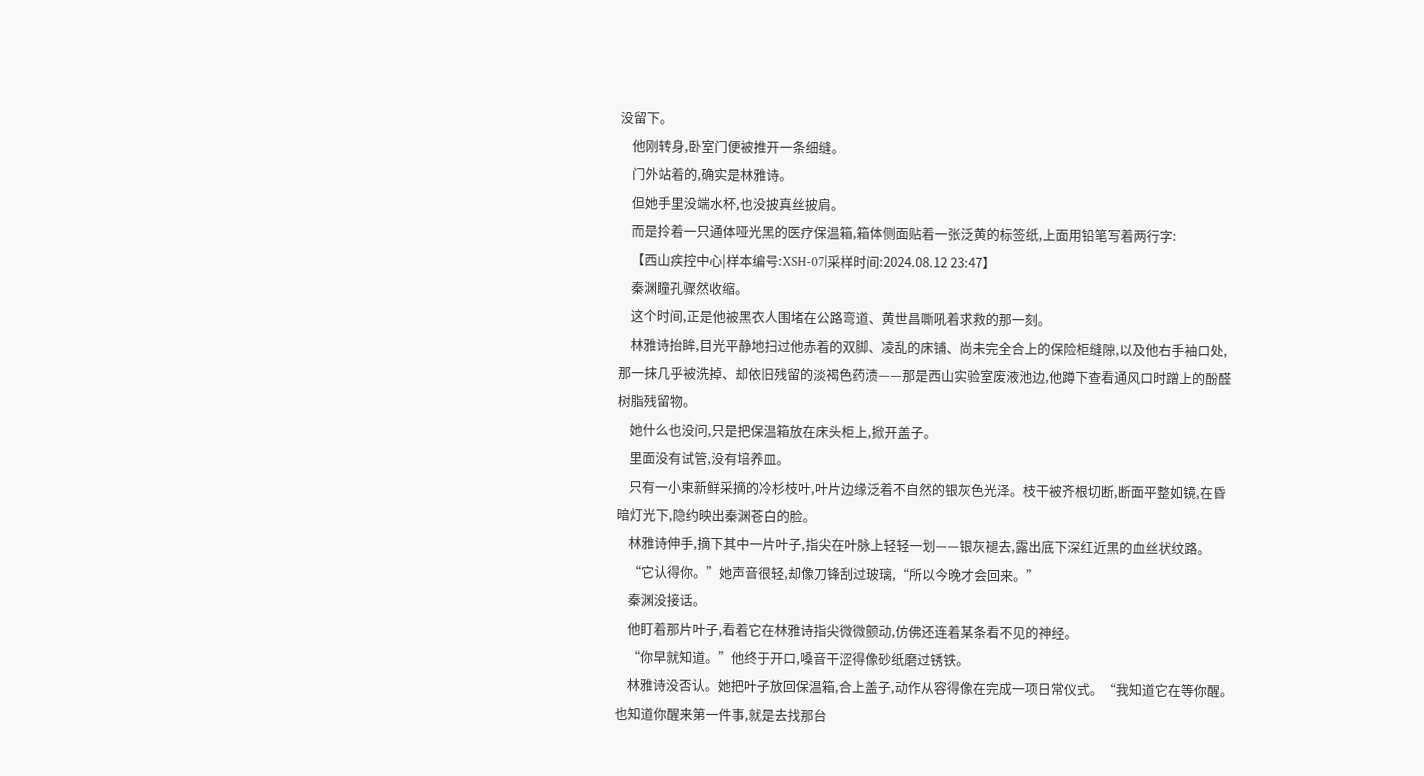没留下。
    他刚转身,卧室门便被推开一条细缝。
    门外站着的,确实是林雅诗。
    但她手里没端水杯,也没披真丝披肩。
    而是拎着一只通体哑光黑的医疗保温箱,箱体侧面贴着一张泛黄的标签纸,上面用铅笔写着两行字:
    【西山疾控中心|样本编号:XSH-07|采样时间:2024.08.12 23:47】
    秦渊瞳孔骤然收缩。
    这个时间,正是他被黑衣人围堵在公路弯道、黄世昌嘶吼着求救的那一刻。
    林雅诗抬眸,目光平静地扫过他赤着的双脚、凌乱的床铺、尚未完全合上的保险柜缝隙,以及他右手袖口处,那一抹几乎被洗掉、却依旧残留的淡褐色药渍——那是西山实验室废液池边,他蹲下查看通风口时蹭上的酚醛树脂残留物。
    她什么也没问,只是把保温箱放在床头柜上,掀开盖子。
    里面没有试管,没有培养皿。
    只有一小束新鲜采摘的冷杉枝叶,叶片边缘泛着不自然的银灰色光泽。枝干被齐根切断,断面平整如镜,在昏暗灯光下,隐约映出秦渊苍白的脸。
    林雅诗伸手,摘下其中一片叶子,指尖在叶脉上轻轻一划——银灰褪去,露出底下深红近黑的血丝状纹路。
    “它认得你。”她声音很轻,却像刀锋刮过玻璃,“所以今晚才会回来。”
    秦渊没接话。
    他盯着那片叶子,看着它在林雅诗指尖微微颤动,仿佛还连着某条看不见的神经。
    “你早就知道。”他终于开口,嗓音干涩得像砂纸磨过锈铁。
    林雅诗没否认。她把叶子放回保温箱,合上盖子,动作从容得像在完成一项日常仪式。“我知道它在等你醒。也知道你醒来第一件事,就是去找那台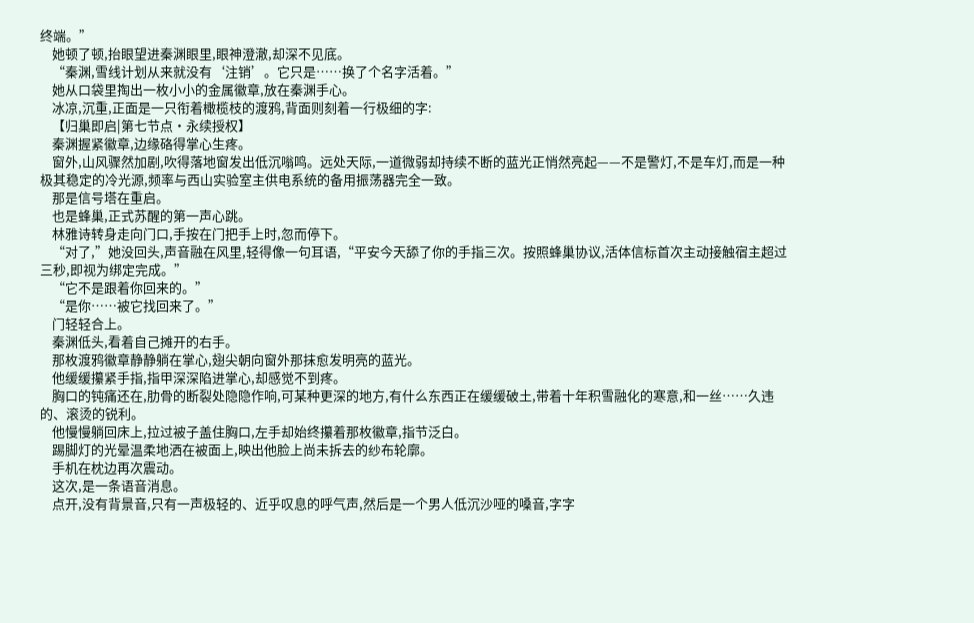终端。”
    她顿了顿,抬眼望进秦渊眼里,眼神澄澈,却深不见底。
    “秦渊,雪线计划从来就没有‘注销’。它只是……换了个名字活着。”
    她从口袋里掏出一枚小小的金属徽章,放在秦渊手心。
    冰凉,沉重,正面是一只衔着橄榄枝的渡鸦,背面则刻着一行极细的字:
    【归巢即启|第七节点·永续授权】
    秦渊握紧徽章,边缘硌得掌心生疼。
    窗外,山风骤然加剧,吹得落地窗发出低沉嗡鸣。远处天际,一道微弱却持续不断的蓝光正悄然亮起——不是警灯,不是车灯,而是一种极其稳定的冷光源,频率与西山实验室主供电系统的备用振荡器完全一致。
    那是信号塔在重启。
    也是蜂巢,正式苏醒的第一声心跳。
    林雅诗转身走向门口,手按在门把手上时,忽而停下。
    “对了,”她没回头,声音融在风里,轻得像一句耳语,“平安今天舔了你的手指三次。按照蜂巢协议,活体信标首次主动接触宿主超过三秒,即视为绑定完成。”
    “它不是跟着你回来的。”
    “是你……被它找回来了。”
    门轻轻合上。
    秦渊低头,看着自己摊开的右手。
    那枚渡鸦徽章静静躺在掌心,翅尖朝向窗外那抹愈发明亮的蓝光。
    他缓缓攥紧手指,指甲深深陷进掌心,却感觉不到疼。
    胸口的钝痛还在,肋骨的断裂处隐隐作响,可某种更深的地方,有什么东西正在缓缓破土,带着十年积雪融化的寒意,和一丝……久违的、滚烫的锐利。
    他慢慢躺回床上,拉过被子盖住胸口,左手却始终攥着那枚徽章,指节泛白。
    踢脚灯的光晕温柔地洒在被面上,映出他脸上尚未拆去的纱布轮廓。
    手机在枕边再次震动。
    这次,是一条语音消息。
    点开,没有背景音,只有一声极轻的、近乎叹息的呼气声,然后是一个男人低沉沙哑的嗓音,字字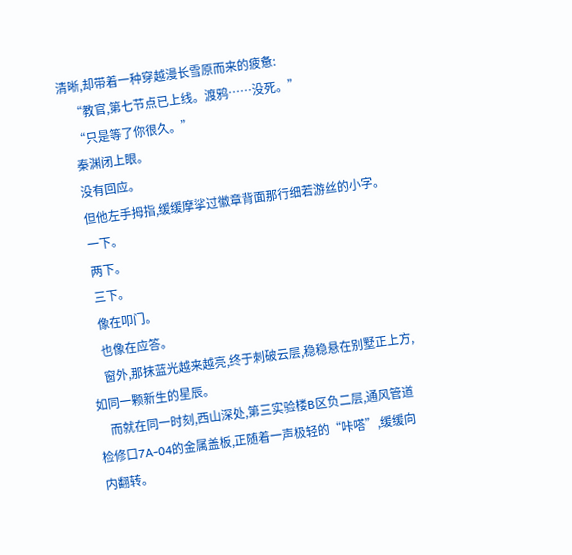清晰,却带着一种穿越漫长雪原而来的疲惫:
    “教官,第七节点已上线。渡鸦……没死。”
    “只是等了你很久。”
    秦渊闭上眼。
    没有回应。
    但他左手拇指,缓缓摩挲过徽章背面那行细若游丝的小字。
    一下。
    两下。
    三下。
    像在叩门。
    也像在应答。
    窗外,那抹蓝光越来越亮,终于刺破云层,稳稳悬在别墅正上方,如同一颗新生的星辰。
    而就在同一时刻,西山深处,第三实验楼B区负二层,通风管道检修口7A-04的金属盖板,正随着一声极轻的“咔嗒”,缓缓向内翻转。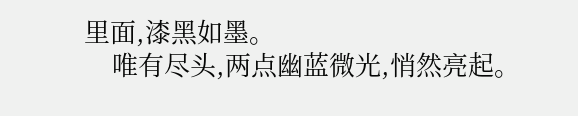里面,漆黑如墨。
    唯有尽头,两点幽蓝微光,悄然亮起。